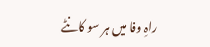راہِ وفا میں ہر سو کانٹے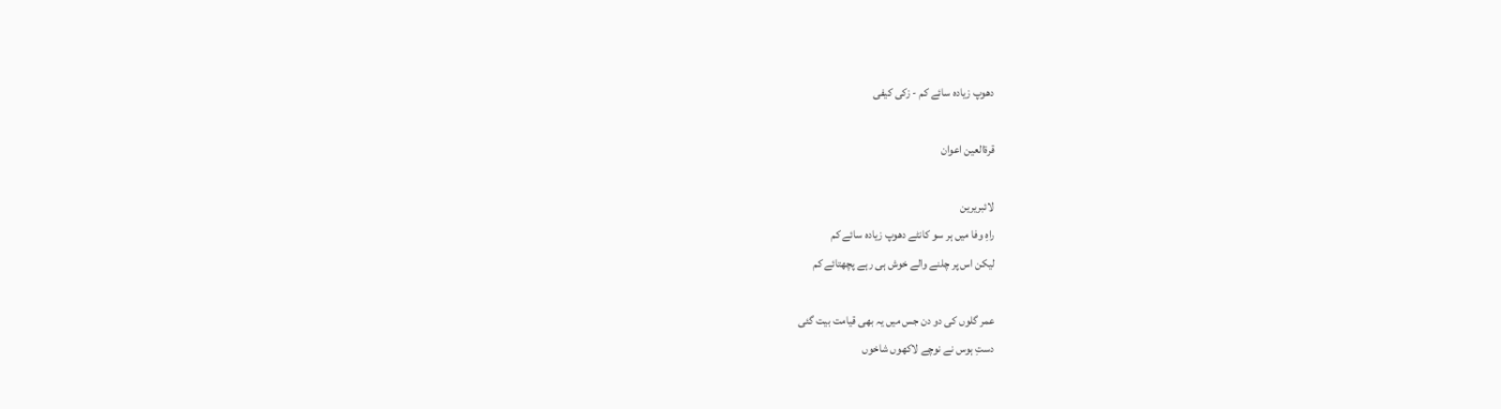دھوپ زیادہ سائے کم - زکی کیفی

قرۃالعین اعوان

لائبریرین
راہِ وفا میں ہر سو کانٹے دھوپ زیادہ سائے کم
لیکن اس پر چلنے والے خوش ہی رہے پچھتائے کم

عمر گلوں کی دو دن جس میں یہ بھی قیامت بیت گئی
دستِ ہوس نے نوچے لاکھوں شاخوں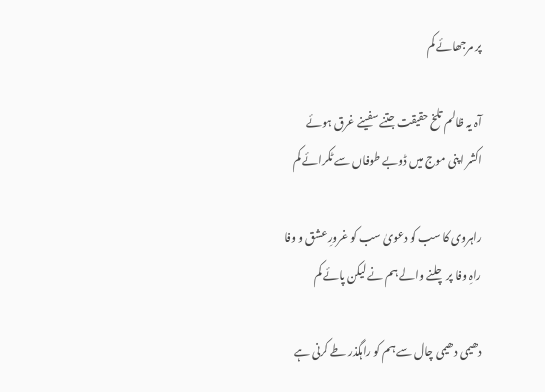پر مرجھائے کم

آہ یہ ظالم تلخ حقیقت جتنے سفینے غرق ہوئے
اکشر اپنی موج میں ڈوبے طوفاں سے ٹکرائے کم

راہروی کا سب کو دعویٰ سب کو غرورِ عشق و وفا
راہِ وفا پر چلنے والے ہم نے لیکن پائے کم

دھیمی دھیمی چال سے ہم کو راہگذر طے کرنی ہے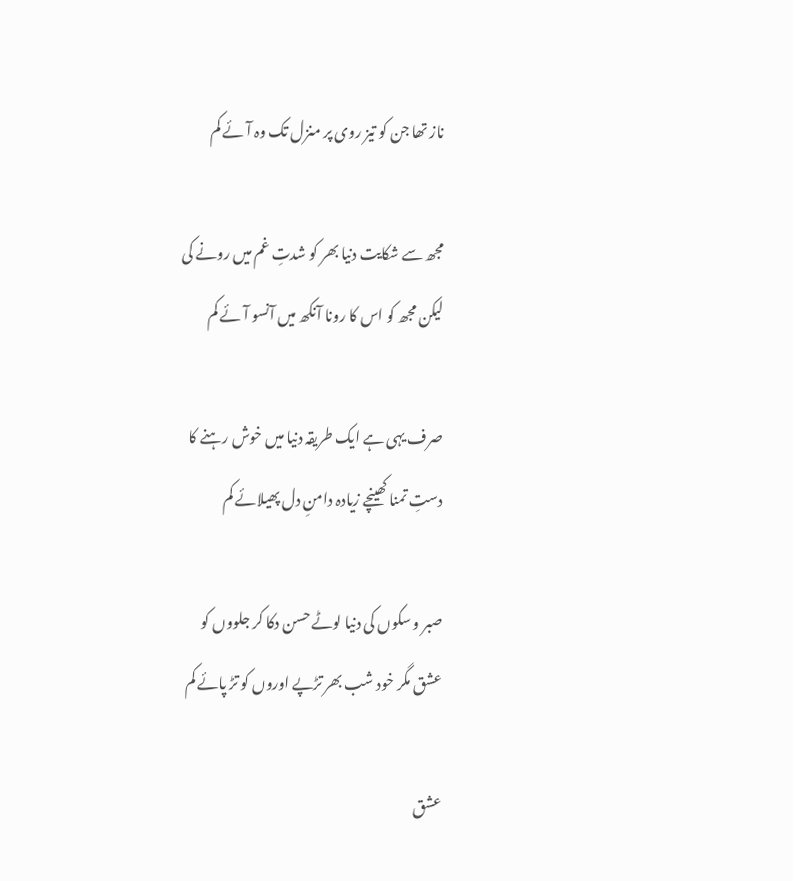ناز تھا جن کو تیز روی پر منزل تک وہ آئے کم

مجھ سے شکایت دنیا بھر کو شدتِ غم میں رونے کی
لیکن مجھ کو اس کا رونا آنکھ میں آنسو آئے کم

صرف یہی ہے ایک طریقہ دنیا میں خوش رہنے کا
دستِ تمنا کھینچے زیادہ دامنِ دل پھیلائے کم

صبر و سکوں کی دنیا لوٹے حسن دکا کر جلووں کو
عشق مگر خود شب بھر تڑپے اوروں کو تڑ پائے کم

عشق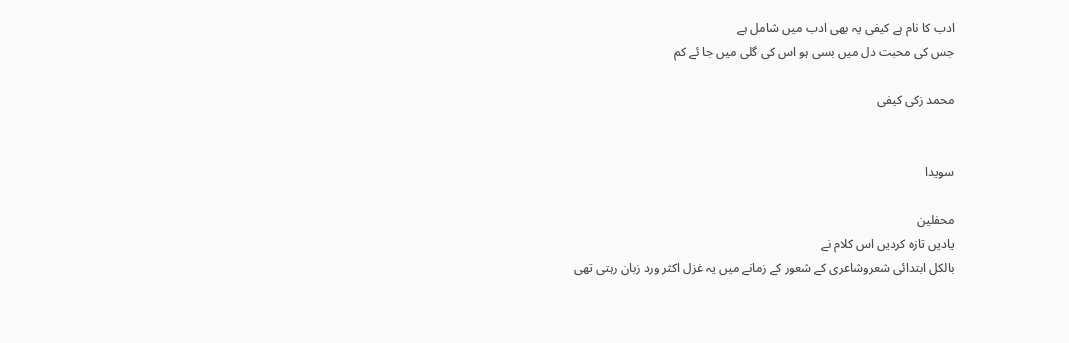ادب کا نام ہے کیفی یہ بھی ادب میں شامل ہے
جس کی محبت دل میں بسی ہو اس کی گلی میں جا ئے کم

محمد زکی کیفی


سویدا

محفلین
یادیں تازہ کردیں اس کلام نے
بالکل ابتدائی شعروشاعری کے شعور کے زمانے میں یہ غزل اکثر ورد زبان رہتی تھی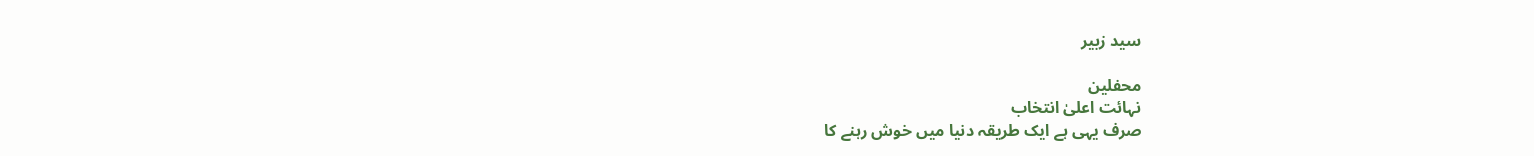سید زبیر

محفلین
نہائت اعلیٰ انتخاب
صرف یہی ہے ایک طریقہ دنیا میں خوش رہنے کا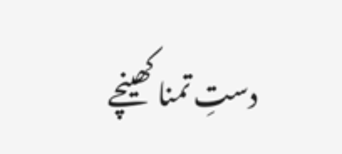دستِ تمنا کھینچے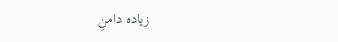زیادہ دامنِ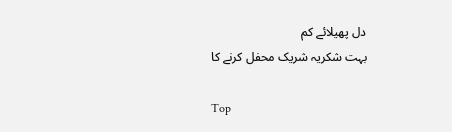دل پھیلائے کم
بہت شکریہ شریک محفل کرنے کا

Top